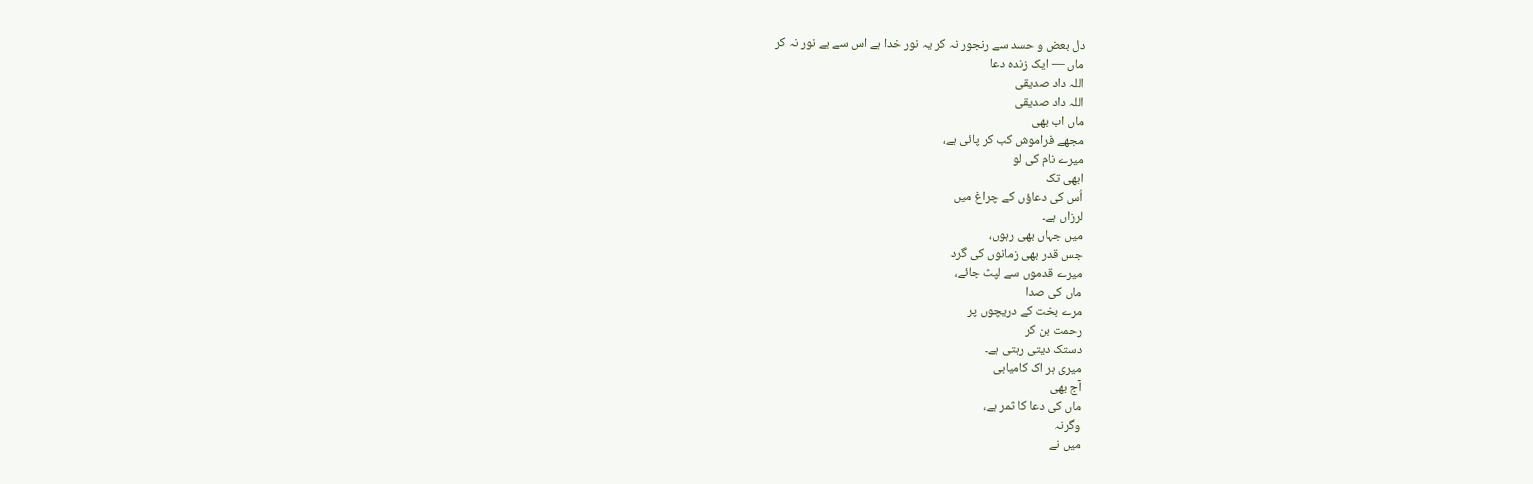دل بعض و حسد سے رنجور نہ کر یہ نور خدا ہے اس سے بے نور نہ کر
ماں — ایک زندہ دعا
اللہ داد صدیقی
اللہ داد صدیقی
ماں اب بھی
مجھے فراموش کب کر پائی ہے،
میرے نام کی لو
ابھی تک
اُس کی دعاؤں کے چراغ میں
لرزاں ہے۔
میں جہاں بھی رہوں،
جس قدر بھی زمانوں کی گرد
میرے قدموں سے لپٹ جائے،
ماں کی صدا
مرے بخت کے دریچوں پر
رحمت بن کر
دستک دیتی رہتی ہے۔
میری ہر اک کامیابی
آج بھی
ماں کی دعا کا ثمر ہے،
وگرنہ
میں نے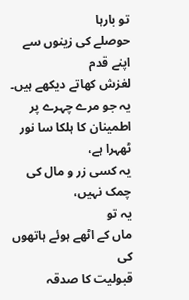تو بارہا
حوصلے کی زینوں سے
اپنے قدم
لغزش کھاتے دیکھے ہیں۔
یہ جو مرے چہرے پر
اطمینان کا ہلکا سا نور ٹھہرا ہے،
یہ کسی زر و مال کی چمک نہیں،
یہ تو
ماں کے اٹھے ہوئے ہاتھوں کی
قبولیت کا صدقہ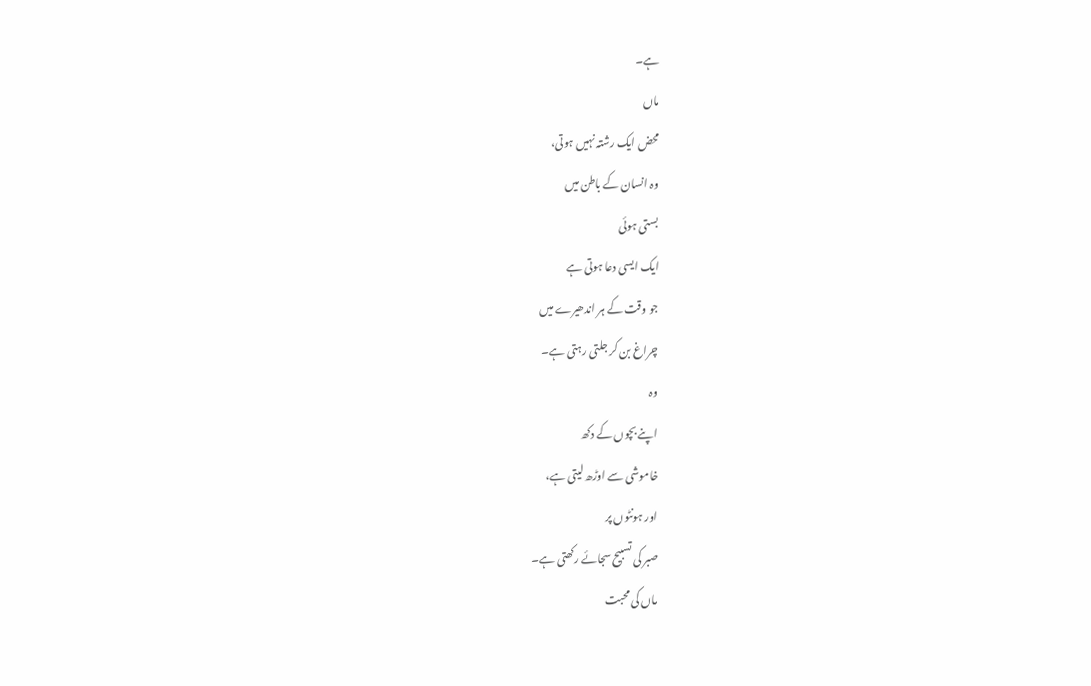ہے۔
ماں
محض ایک رشتہ نہیں ہوتی،
وہ انسان کے باطن میں
بستی ہوئی
ایک ایسی دعا ہوتی ہے
جو وقت کے ہر اندھیرے میں
چراغ بن کر جلتی رہتی ہے۔
وہ
اپنے بچوں کے دکھ
خاموشی سے اوڑھ لیتی ہے،
اور ہونٹوں پر
صبر کی تسبیح سجائے رکھتی ہے۔
ماں کی محبت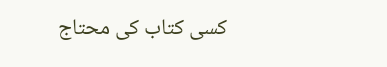کسی کتاب کی محتاج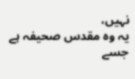نہیں،
یہ وہ مقدس صحیفہ ہے
جسے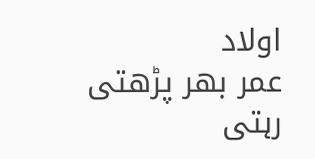اولاد
عمر بھر پڑھتی رہتی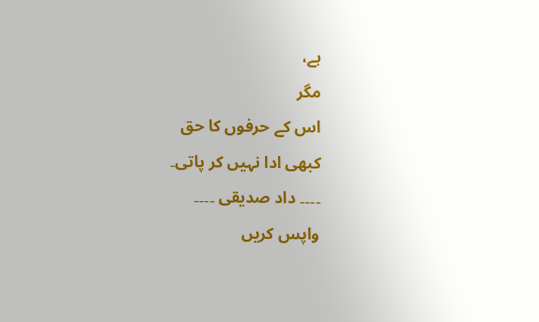ہے،
مگر
اس کے حرفوں کا حق
کبھی ادا نہیں کر پاتی۔
۔۔۔۔ داد صدیقی ۔۔۔۔
واپس کریں